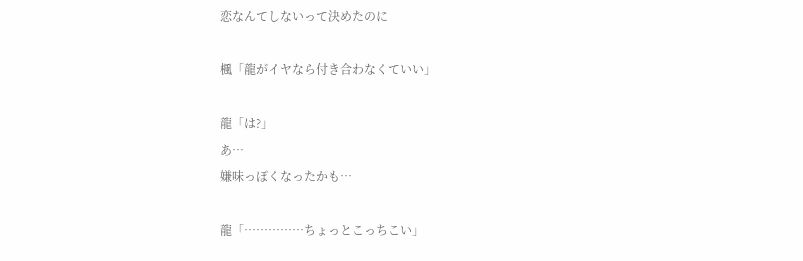恋なんてしないって決めたのに

楓「龍がイヤなら付き合わなくていい」

龍「は?」
あ…
嫌味っぽくなったかも…

龍「……………ちょっとこっちこい」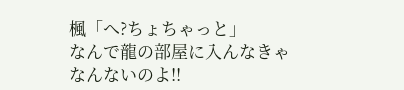楓「へ?ちょちゃっと」
なんで龍の部屋に入んなきゃ
なんないのよ!!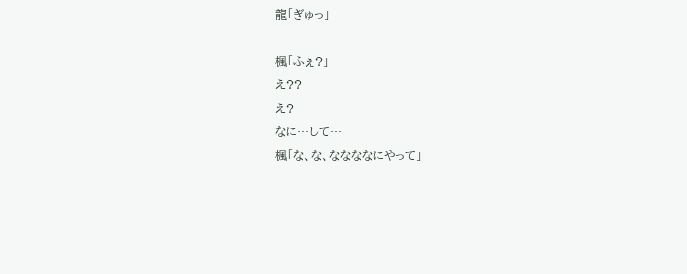龍「ぎゅっ」

楓「ふぇ?」
え??
え?
なに…して…
楓「な、な、ななななにやって」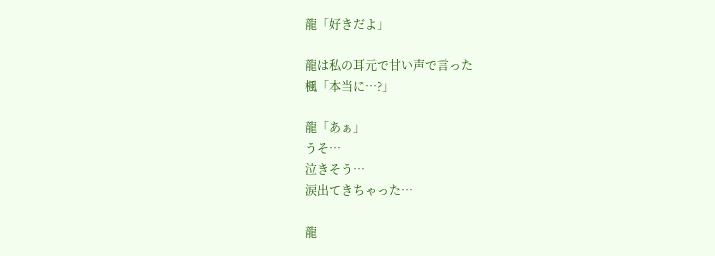龍「好きだよ」

龍は私の耳元で甘い声で言った
楓「本当に…?」

龍「あぁ」
うそ…
泣きそう…
涙出てきちゃった…

龍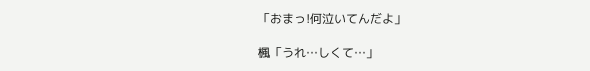「おまっ!何泣いてんだよ」

楓「うれ…しくて…」